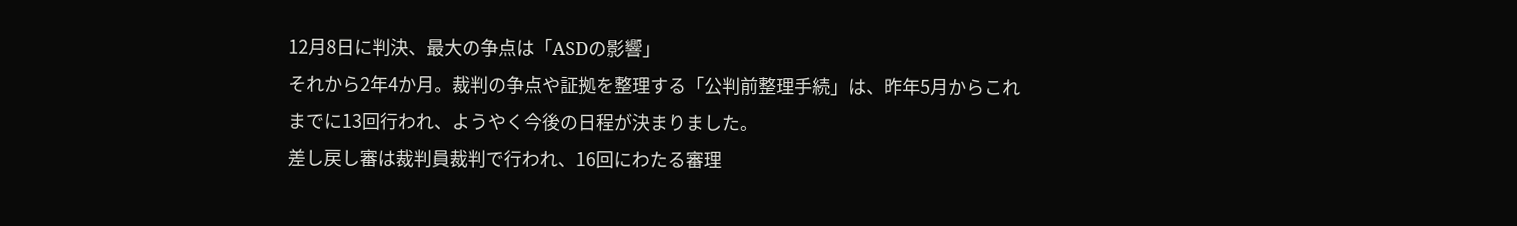12月8日に判決、最大の争点は「ASDの影響」
それから2年4か月。裁判の争点や証拠を整理する「公判前整理手続」は、昨年5月からこれまでに13回行われ、ようやく今後の日程が決まりました。
差し戻し審は裁判員裁判で行われ、16回にわたる審理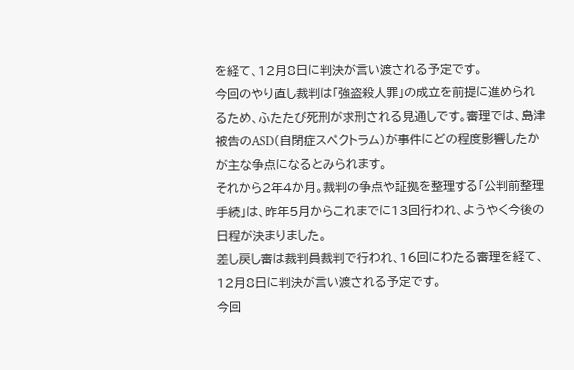を経て、12月8日に判決が言い渡される予定です。
今回のやり直し裁判は「強盗殺人罪」の成立を前提に進められるため、ふたたび死刑が求刑される見通しです。審理では、島津被告のASD(自閉症スペクトラム)が事件にどの程度影響したかが主な争点になるとみられます。
それから2年4か月。裁判の争点や証拠を整理する「公判前整理手続」は、昨年5月からこれまでに13回行われ、ようやく今後の日程が決まりました。
差し戻し審は裁判員裁判で行われ、16回にわたる審理を経て、12月8日に判決が言い渡される予定です。
今回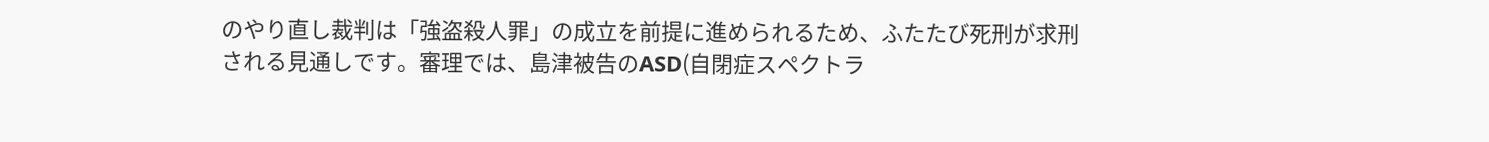のやり直し裁判は「強盗殺人罪」の成立を前提に進められるため、ふたたび死刑が求刑される見通しです。審理では、島津被告のASD(自閉症スペクトラ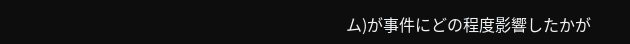ム)が事件にどの程度影響したかが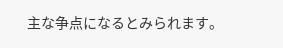主な争点になるとみられます。